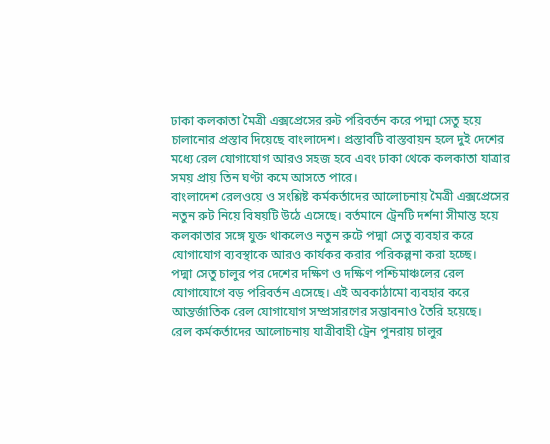ঢাকা কলকাতা মৈত্রী এক্সপ্রেসের রুট পরিবর্তন করে পদ্মা সেতু হয়ে চালানোর প্রস্তাব দিয়েছে বাংলাদেশ। প্রস্তাবটি বাস্তবায়ন হলে দুই দেশের মধ্যে রেল যোগাযোগ আরও সহজ হবে এবং ঢাকা থেকে কলকাতা যাত্রার সময় প্রায় তিন ঘণ্টা কমে আসতে পারে।
বাংলাদেশ রেলওয়ে ও সংশ্লিষ্ট কর্মকর্তাদের আলোচনায় মৈত্রী এক্সপ্রেসের নতুন রুট নিয়ে বিষয়টি উঠে এসেছে। বর্তমানে ট্রেনটি দর্শনা সীমান্ত হয়ে কলকাতার সঙ্গে যুক্ত থাকলেও নতুন রুটে পদ্মা সেতু ব্যবহার করে যোগাযোগ ব্যবস্থাকে আরও কার্যকর করার পরিকল্পনা করা হচ্ছে।
পদ্মা সেতু চালুর পর দেশের দক্ষিণ ও দক্ষিণ পশ্চিমাঞ্চলের রেল যোগাযোগে বড় পরিবর্তন এসেছে। এই অবকাঠামো ব্যবহার করে আন্তর্জাতিক রেল যোগাযোগ সম্প্রসারণের সম্ভাবনাও তৈরি হয়েছে।
রেল কর্মকর্তাদের আলোচনায় যাত্রীবাহী ট্রেন পুনরায় চালুর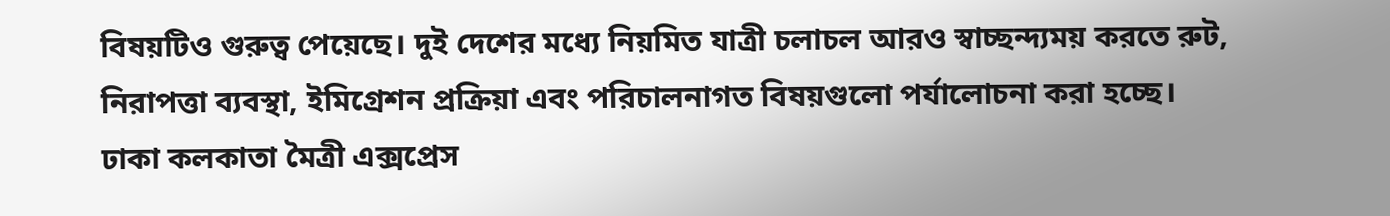বিষয়টিও গুরুত্ব পেয়েছে। দুই দেশের মধ্যে নিয়মিত যাত্রী চলাচল আরও স্বাচ্ছন্দ্যময় করতে রুট, নিরাপত্তা ব্যবস্থা, ইমিগ্রেশন প্রক্রিয়া এবং পরিচালনাগত বিষয়গুলো পর্যালোচনা করা হচ্ছে।
ঢাকা কলকাতা মৈত্রী এক্সপ্রেস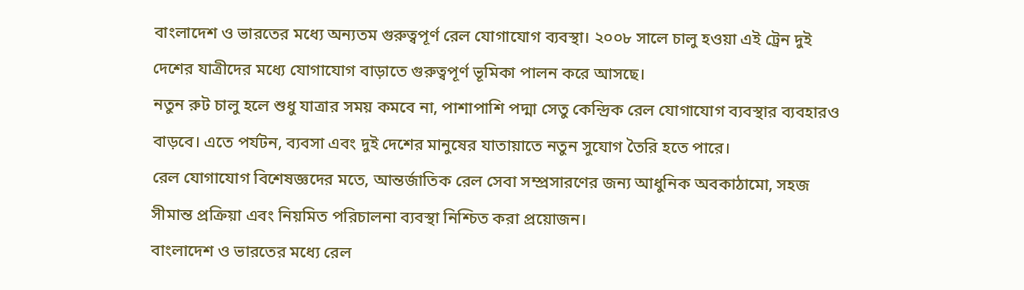বাংলাদেশ ও ভারতের মধ্যে অন্যতম গুরুত্বপূর্ণ রেল যোগাযোগ ব্যবস্থা। ২০০৮ সালে চালু হওয়া এই ট্রেন দুই দেশের যাত্রীদের মধ্যে যোগাযোগ বাড়াতে গুরুত্বপূর্ণ ভূমিকা পালন করে আসছে।
নতুন রুট চালু হলে শুধু যাত্রার সময় কমবে না, পাশাপাশি পদ্মা সেতু কেন্দ্রিক রেল যোগাযোগ ব্যবস্থার ব্যবহারও বাড়বে। এতে পর্যটন, ব্যবসা এবং দুই দেশের মানুষের যাতায়াতে নতুন সুযোগ তৈরি হতে পারে।
রেল যোগাযোগ বিশেষজ্ঞদের মতে, আন্তর্জাতিক রেল সেবা সম্প্রসারণের জন্য আধুনিক অবকাঠামো, সহজ সীমান্ত প্রক্রিয়া এবং নিয়মিত পরিচালনা ব্যবস্থা নিশ্চিত করা প্রয়োজন।
বাংলাদেশ ও ভারতের মধ্যে রেল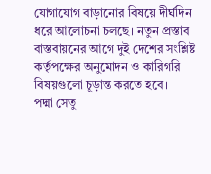যোগাযোগ বাড়ানোর বিষয়ে দীর্ঘদিন ধরে আলোচনা চলছে। নতুন প্রস্তাব বাস্তবায়নের আগে দুই দেশের সংশ্লিষ্ট কর্তৃপক্ষের অনুমোদন ও কারিগরি বিষয়গুলো চূড়ান্ত করতে হবে।
পদ্মা সেতু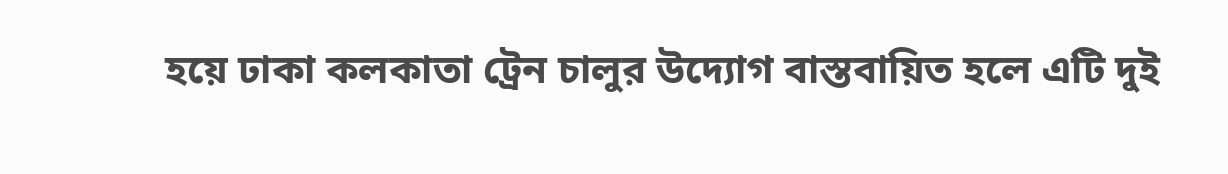হয়ে ঢাকা কলকাতা ট্রেন চালুর উদ্যোগ বাস্তবায়িত হলে এটি দুই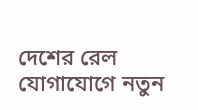দেশের রেল যোগাযোগে নতুন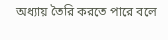অধ্যায় তৈরি করতে পারে বলে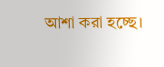আশা করা হচ্ছে।